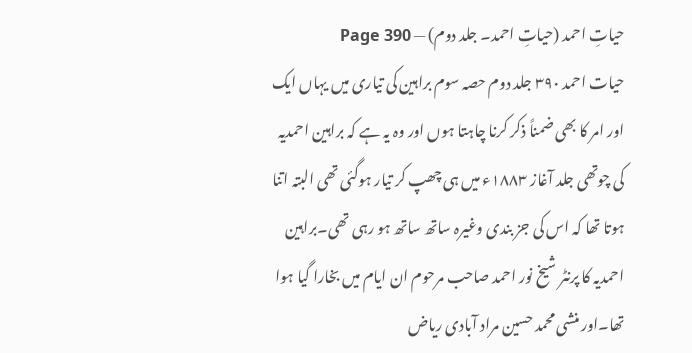حیاتِ احمد (حیاتِ احمد۔ جلد دوم) — Page 390
حیات احمد ۳۹۰ جلد دوم حصہ سوم براہین کی تیاری میں یہاں ایک اور امر کا بھی ضمناً ذکر کرنا چاہتا ہوں اور وہ یہ ہے کہ براہین احمدیہ کی چوتھی جلد آغاز ۱۸۸۳ء میں ہی چھپ کر تیار ہوگئی تھی البتہ اتنا ہوتا تھا کہ اس کی جز بندی وغیرہ ساتھ ساتھ ہو رہی تھی۔براہین احمدیہ کا پرنٹر شیخ نور احمد صاحب مرحوم ان ایام میں بخارا گیا ہوا تھا۔اور منشی محمد حسین مراد آبادی ریاض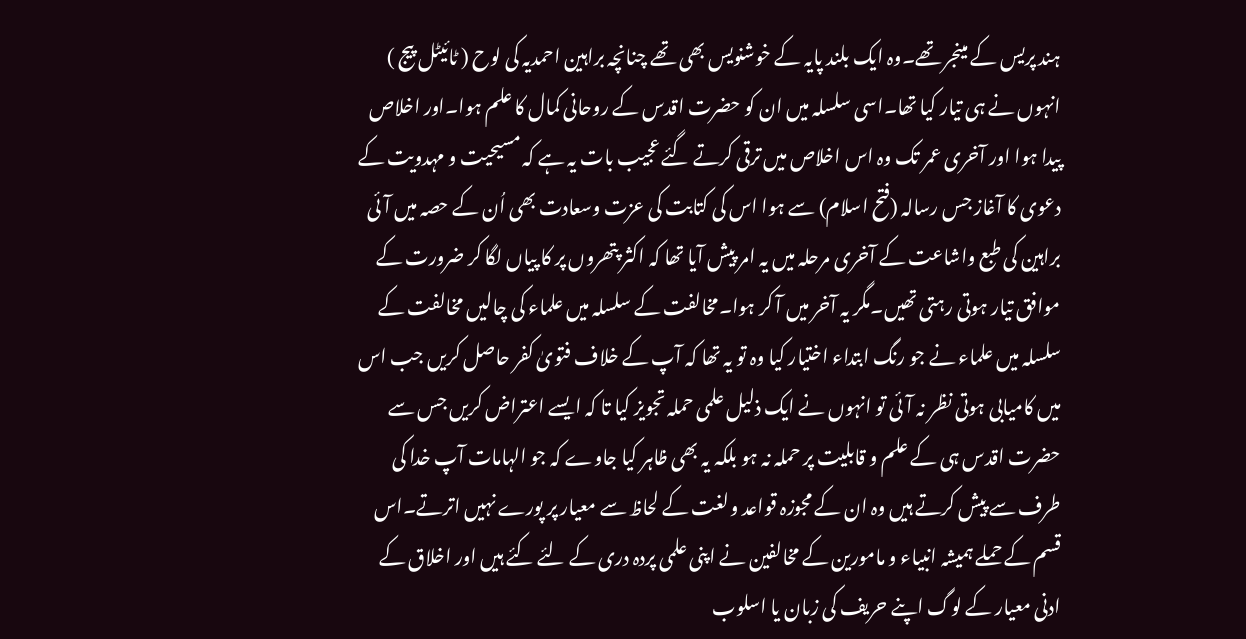ہند پریس کے مینجر تھے۔وہ ایک بلند پایہ کے خوشنویس بھی تھے چنانچہ براہین احمدیہ کی لوح ( ٹائیٹل پیج ) انہوں نے ہی تیار کیا تھا۔اسی سلسلہ میں ان کو حضرت اقدس کے روحانی کمال کا علم ہوا۔اور اخلاص پیدا ہوا اور آخری عمر تک وہ اس اخلاص میں ترقی کرتے گئے عجیب بات یہ ہے کہ مسیحیت و مہدویت کے دعوی کا آغاز جس رسالہ (فتح اسلام) سے ہوا اس کی کتابت کی عزت وسعادت بھی اُن کے حصہ میں آئی براہین کی طبع واشاعت کے آخری مرحلہ میں یہ امر پیش آیا تھا کہ اکثر پتھروں پر کا پیاں لگا کر ضرورت کے موافق تیار ہوتی رہتی تھیں۔مگر یہ آخر میں آ کر ہوا۔مخالفت کے سلسلہ میں علماء کی چالیں مخالفت کے سلسلہ میں علماء نے جو رنگ ابتداء اختیار کیا وہ تو یہ تھا کہ آپ کے خلاف فتویٰ کفر حاصل کریں جب اس میں کامیابی ہوتی نظر نہ آئی تو انہوں نے ایک ذلیل علمی حملہ تجویز کیا تا کہ ایسے اعتراض کریں جس سے حضرت اقدس ہی کے علم و قابلیت پر حملہ نہ ہو بلکہ یہ بھی ظاہر کیا جاوے کہ جو الہامات آپ خدا کی طرف سے پیش کرتے ہیں وہ ان کے مجوزہ قواعد ولغت کے لحاظ سے معیار پر پورے نہیں اترتے۔اس قسم کے حملے ہمیشہ انبیاء و مامورین کے مخالفین نے اپنی علمی پردہ دری کے لئے کئے ہیں اور اخلاق کے ادنی معیار کے لوگ اپنے حریف کی زبان یا اسلوب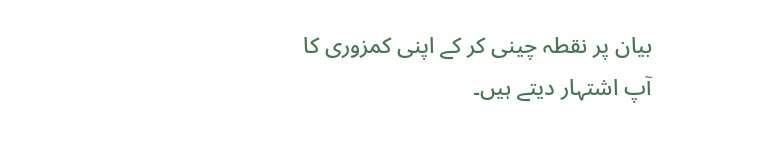بیان پر نقطہ چینی کر کے اپنی کمزوری کا آپ اشتہار دیتے ہیں۔